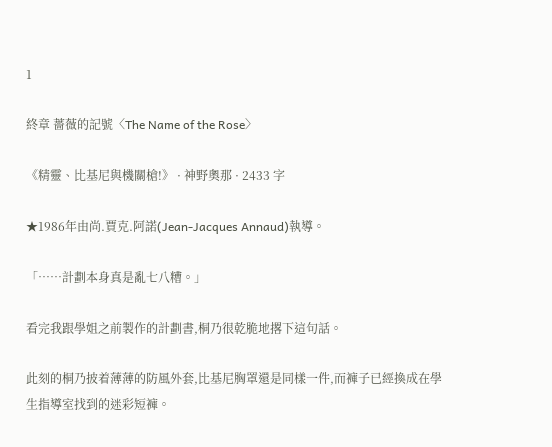1

終章 薔薇的記號〈The Name of the Rose〉

《精靈、比基尼與機關槍!》 · 神野奧那 · 2433 字

★1986年由尚.賈克.阿諾(Jean-Jacques Annaud)執導。

「……計劃本身真是亂七八糟。」

看完我跟學姐之前製作的計劃書,桐乃很乾脆地撂下這句話。

此刻的桐乃披着薄薄的防風外套,比基尼胸罩還是同樣一件,而褲子已經換成在學生指導室找到的迷彩短褲。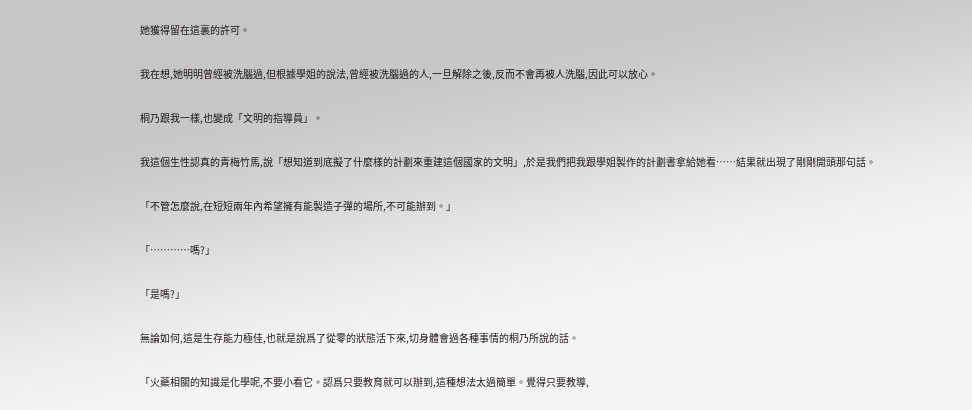她獲得留在這裏的許可。

我在想,她明明曾經被洗腦過,但根據學姐的說法,曾經被洗腦過的人,一旦解除之後,反而不會再被人洗腦,因此可以放心。

桐乃跟我一樣,也變成「文明的指導員」。

我這個生性認真的青梅竹馬,說「想知道到底擬了什麼樣的計劃來重建這個國家的文明」,於是我們把我跟學姐製作的計劃書拿給她看……結果就出現了剛剛開頭那句話。

「不管怎麼說,在短短兩年內希望擁有能製造子彈的場所,不可能辦到。」

「…………嗎?」

「是嗎?」

無論如何,這是生存能力極佳,也就是說爲了從零的狀態活下來,切身體會過各種事情的桐乃所說的話。

「火藥相關的知識是化學呢,不要小看它。認爲只要教育就可以辦到,這種想法太過簡單。覺得只要教導,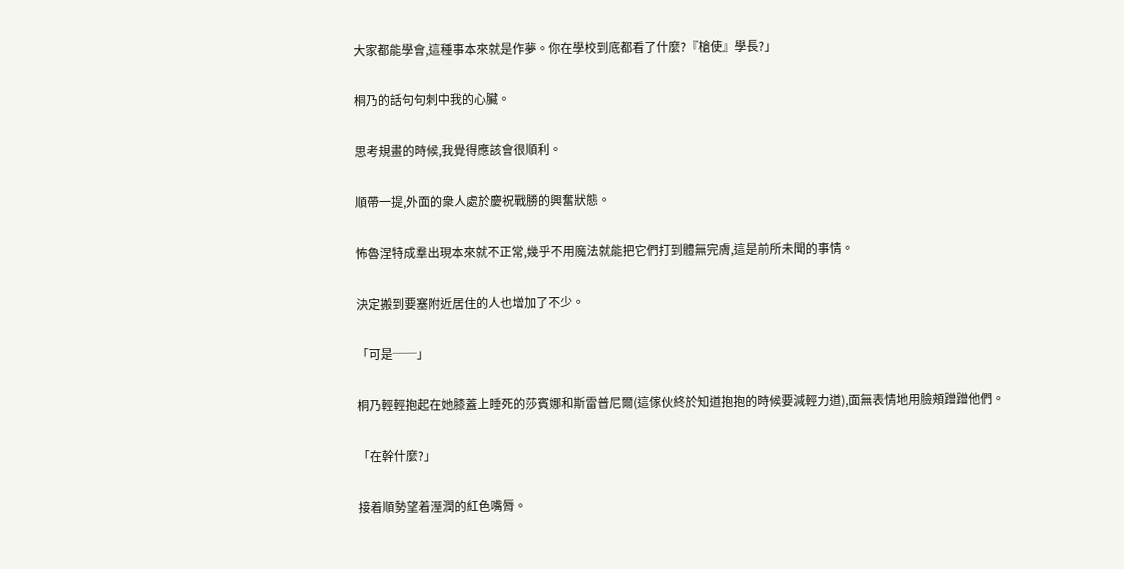大家都能學會,這種事本來就是作夢。你在學校到底都看了什麼?『槍使』學長?」

桐乃的話句句刺中我的心臟。

思考規畫的時候,我覺得應該會很順利。

順帶一提,外面的衆人處於慶祝戰勝的興奮狀態。

怖魯涅特成羣出現本來就不正常,幾乎不用魔法就能把它們打到體無完膚,這是前所未聞的事情。

決定搬到要塞附近居住的人也增加了不少。

「可是──」

桐乃輕輕抱起在她膝蓋上睡死的莎賓娜和斯雷普尼爾(這傢伙終於知道抱抱的時候要減輕力道),面無表情地用臉頰蹭蹭他們。

「在幹什麼?」

接着順勢望着溼潤的紅色嘴脣。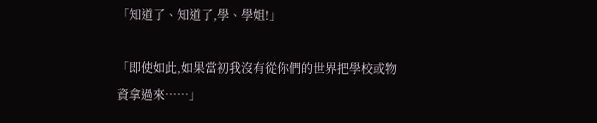「知道了、知道了,學、學姐!」

「即使如此,如果當初我沒有從你們的世界把學校或物資拿過來……」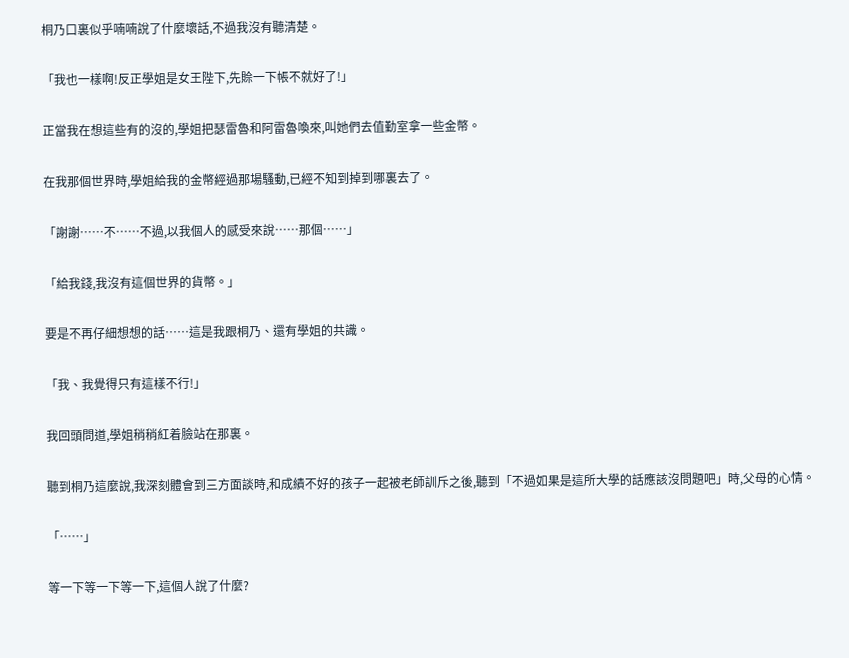桐乃口裏似乎喃喃說了什麼壞話,不過我沒有聽清楚。

「我也一樣啊!反正學姐是女王陛下,先賒一下帳不就好了!」

正當我在想這些有的沒的,學姐把瑟雷魯和阿雷魯喚來,叫她們去值勤室拿一些金幣。

在我那個世界時,學姐給我的金幣經過那場騷動,已經不知到掉到哪裏去了。

「謝謝……不……不過,以我個人的感受來說……那個……」

「給我錢,我沒有這個世界的貨幣。」

要是不再仔細想想的話……這是我跟桐乃、還有學姐的共識。

「我、我覺得只有這樣不行!」

我回頭問道,學姐稍稍紅着臉站在那裏。

聽到桐乃這麼說,我深刻體會到三方面談時,和成績不好的孩子一起被老師訓斥之後,聽到「不過如果是這所大學的話應該沒問題吧」時,父母的心情。

「……」

等一下等一下等一下,這個人說了什麼?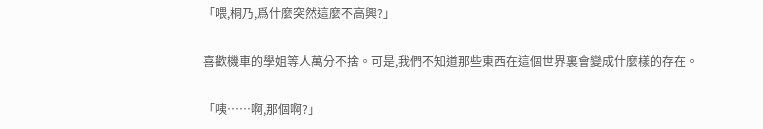「喂,桐乃,爲什麼突然這麼不高興?」

喜歡機車的學姐等人萬分不捨。可是,我們不知道那些東西在這個世界裏會變成什麼樣的存在。

「咦……啊,那個啊?」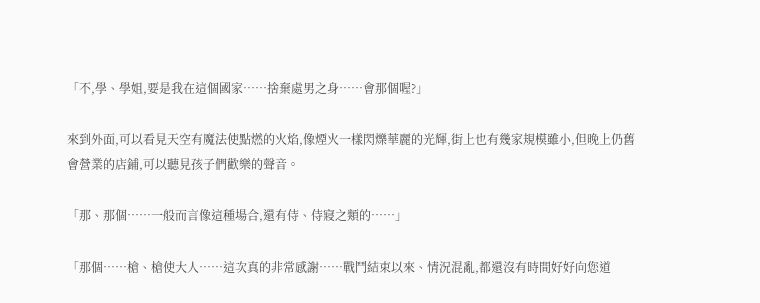「不,學、學姐,要是我在這個國家……捨棄處男之身……會那個喔?」

來到外面,可以看見天空有魔法使點燃的火焰,像煙火一樣閃爍華麗的光輝,街上也有幾家規模雖小,但晚上仍舊會營業的店鋪,可以聽見孩子們歡樂的聲音。

「那、那個……一般而言像這種場合,還有侍、侍寢之類的……」

「那個……槍、槍使大人……這次真的非常感謝……戰鬥結束以來、情況混亂,都還沒有時間好好向您道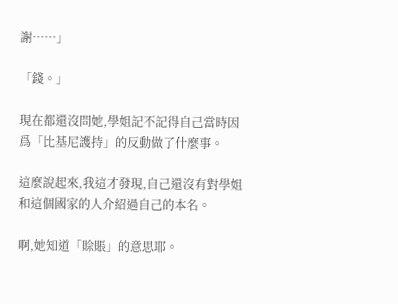謝……」

「錢。」

現在都還沒問她,學姐記不記得自己當時因爲「比基尼護持」的反動做了什麼事。

這麼說起來,我這才發現,自己還沒有對學姐和這個國家的人介紹過自己的本名。

啊,她知道「賒賬」的意思耶。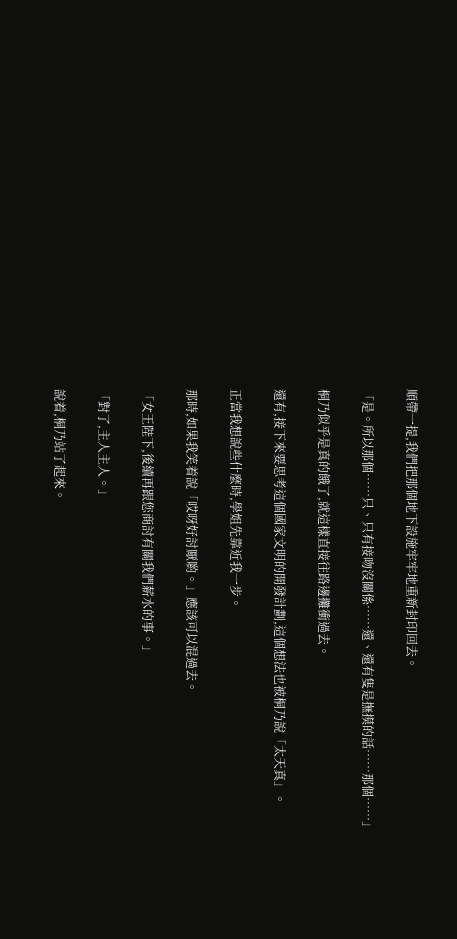順帶一提,我們把那個地下設施牢牢地重新封印回去。

「是。所以那個……只、只有接吻沒關係……還、還有隻是撫摸的話……那個……」

桐乃似乎是真的餓了,就這樣直接往路邊攤衝過去。

還有,接下來要思考這個國家文明的開發計劃,這個想法也被桐乃說「太天真」。

正當我想說些什麼時,學姐先靠近我一步。

那時,如果我笑着說「哎呀好討厭喲。」應該可以混過去。

「女王陛下,後續再跟您商討有關我們薪水的事。」

「對了,主人主人。」

說着,桐乃站了起來。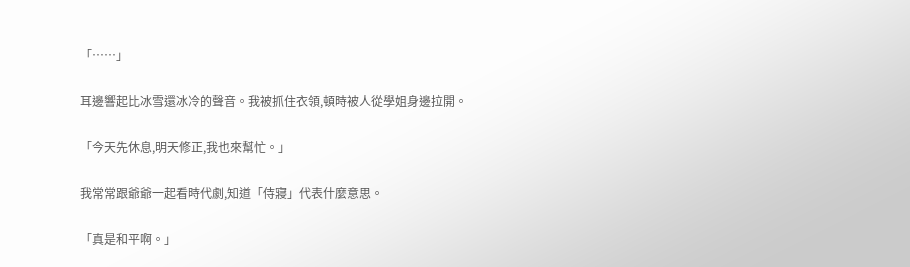「……」

耳邊響起比冰雪還冰冷的聲音。我被抓住衣領,頓時被人從學姐身邊拉開。

「今天先休息,明天修正,我也來幫忙。」

我常常跟爺爺一起看時代劇,知道「侍寢」代表什麼意思。

「真是和平啊。」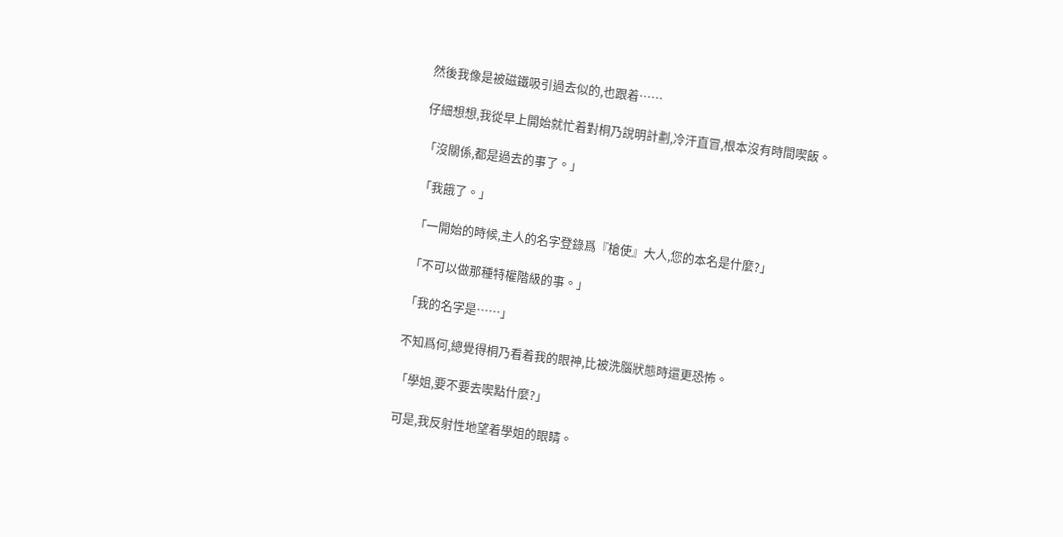然後我像是被磁鐵吸引過去似的,也跟着……

仔細想想,我從早上開始就忙着對桐乃說明計劃,冷汗直冒,根本沒有時間喫飯。

「沒關係,都是過去的事了。」

「我餓了。」

「一開始的時候,主人的名字登錄爲『槍使』大人,您的本名是什麼?」

「不可以做那種特權階級的事。」

「我的名字是……」

不知爲何,總覺得桐乃看着我的眼神,比被洗腦狀態時還更恐怖。

「學姐,要不要去喫點什麼?」

可是,我反射性地望着學姐的眼睛。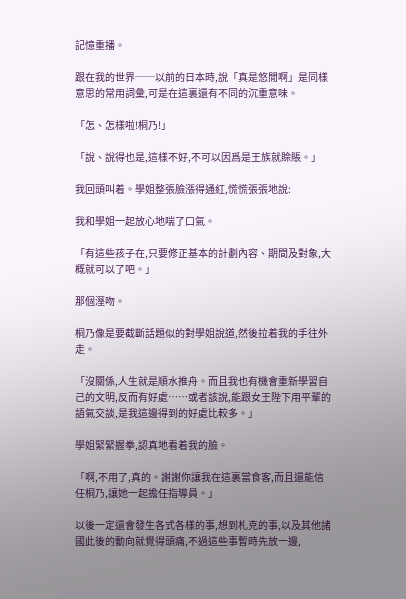記憶重播。

跟在我的世界──以前的日本時,說「真是悠閒啊」是同樣意思的常用詞彙,可是在這裏還有不同的沉重意味。

「怎、怎樣啦!桐乃!」

「說、說得也是,這樣不好,不可以因爲是王族就賒賬。」

我回頭叫着。學姐整張臉漲得通紅,慌慌張張地說:

我和學姐一起放心地喘了口氣。

「有這些孩子在,只要修正基本的計劃內容、期間及對象,大概就可以了吧。」

那個溼吻。

桐乃像是要截斷話題似的對學姐說道,然後拉着我的手往外走。

「沒關係,人生就是順水推舟。而且我也有機會重新學習自己的文明,反而有好處……或者該說,能跟女王陛下用平輩的語氣交談,是我這邊得到的好處比較多。」

學姐緊緊握拳,認真地看着我的臉。

「啊,不用了,真的。謝謝你讓我在這裏當食客,而且還能信任桐乃,讓她一起擔任指導員。」

以後一定還會發生各式各樣的事,想到札克的事,以及其他諸國此後的動向就覺得頭痛,不過這些事暫時先放一邊,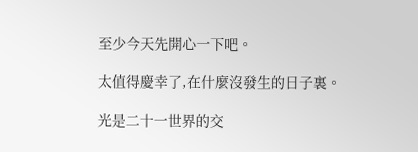至少今天先開心一下吧。

太值得慶幸了,在什麼沒發生的日子裏。

光是二十一世界的交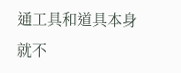通工具和道具本身就不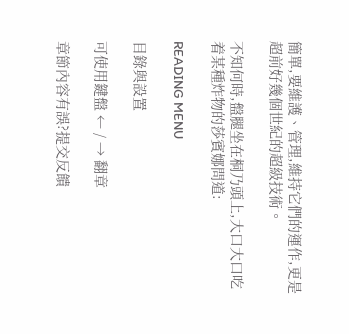簡單,要維護、管理,維持它們的運作,更是超前好幾個世紀的超級技術。

不知何時,盤腿坐在桐乃頭上,大口大口吃着某種炸物的莎賓娜問道:

READING MENU

目錄與設置

可使用鍵盤 ← / → 翻章

章節內容有誤?提交反饋